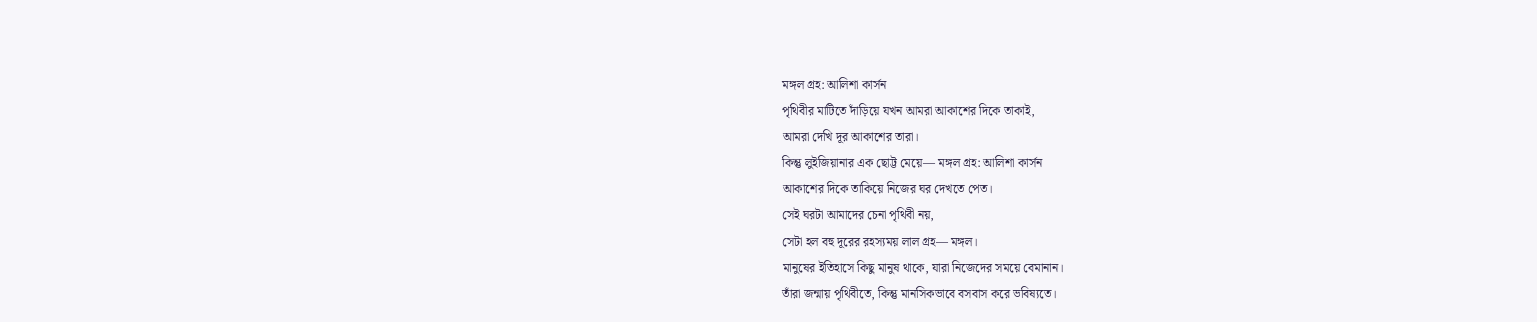মঙ্গল গ্রহ: আলিশা কার্সন
পৃথিবীর মাটিতে দাঁড়িয়ে যখন আমরা আকাশের দিকে তাকাই,
আমরা দেখি দূর আকাশের তারা।
কিন্তু লুইজিয়ানার এক ছোট্ট মেয়ে— মঙ্গল গ্রহ: আলিশা কার্সন
আকাশের দিকে তাকিয়ে নিজের ঘর দেখতে পেত।
সেই ঘরটা আমাদের চেনা পৃথিবী নয়,
সেটা হল বহু দূরের রহস্যময় লাল গ্রহ— মঙ্গল।
মানুষের ইতিহাসে কিছু মানুষ থাকে, যারা নিজেদের সময়ে বেমানান।
তাঁরা জন্মায় পৃথিবীতে, কিন্তু মানসিকভাবে বসবাস করে ভবিষ্যতে।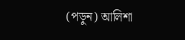(পড়ুন) আলিশা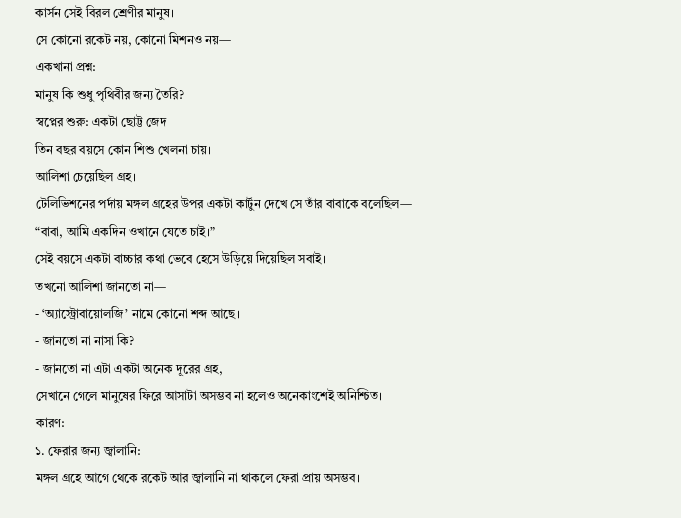কার্সন সেই বিরল শ্রেণীর মানুষ।
সে কোনো রকেট নয়, কোনো মিশনও নয়—
একখানা প্রশ্ন:
মানুষ কি শুধু পৃথিবীর জন্য তৈরি?
স্বপ্নের শুরু: একটা ছোট্ট জেদ
তিন বছর বয়সে কোন শিশু খেলনা চায়।
আলিশা চেয়েছিল গ্রহ।
টেলিভিশনের পর্দায় মঙ্গল গ্রহের উপর একটা কার্টুন দেখে সে তাঁর বাবাকে বলেছিল—
“বাবা, আমি একদিন ওখানে যেতে চাই।”
সেই বয়সে একটা বাচ্চার কথা ভেবে হেসে উড়িয়ে দিয়েছিল সবাই।
তখনো আলিশা জানতো না—
- ‘অ্যাস্ট্রোবায়োলজি’ নামে কোনো শব্দ আছে।
- জানতো না নাসা কি?
- জানতো না এটা একটা অনেক দূরের গ্রহ,
সেখানে গেলে মানুষের ফিরে আসাটা অসম্ভব না হলেও অনেকাংশেই অনিশ্চিত।
কারণ:
১. ফেরার জন্য জ্বালানি:
মঙ্গল গ্রহে আগে থেকে রকেট আর জ্বালানি না থাকলে ফেরা প্রায় অসম্ভব।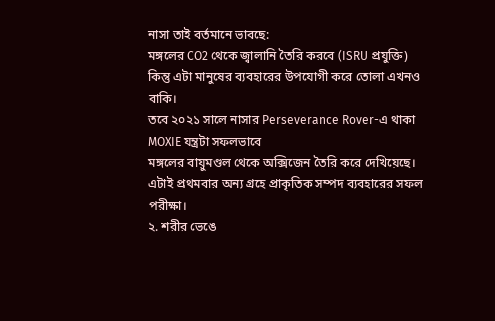নাসা তাই বর্তমানে ভাবছে:
মঙ্গলের CO2 থেকে জ্বালানি তৈরি করবে (ISRU প্রযুক্তি)
কিন্তু এটা মানুষের ব্যবহারের উপযোগী করে তোলা এখনও বাকি।
তবে ২০২১ সালে নাসার Perseverance Rover-এ থাকা MOXIE যন্ত্রটা সফলভাবে
মঙ্গলের বায়ুমণ্ডল থেকে অক্সিজেন তৈরি করে দেখিয়েছে।
এটাই প্রথমবার অন্য গ্রহে প্রাকৃতিক সম্পদ ব্যবহারের সফল পরীক্ষা।
২. শরীর ভেঙে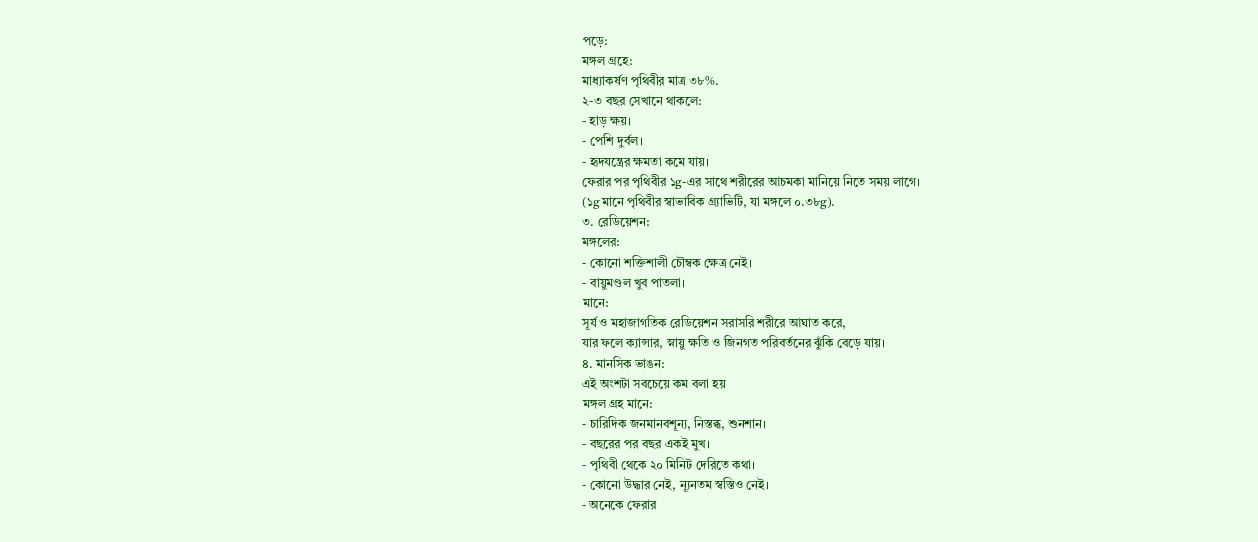পড়ে:
মঙ্গল গ্রহে:
মাধ্যাকর্ষণ পৃথিবীর মাত্র ৩৮%.
২-৩ বছর সেখানে থাকলে:
- হাড় ক্ষয়।
- পেশি দুর্বল।
- হৃদযন্ত্রের ক্ষমতা কমে যায়।
ফেরার পর পৃথিবীর ১g-এর সাথে শরীরের আচমকা মানিয়ে নিতে সময় লাগে।
(১g মানে পৃথিবীর স্বাভাবিক গ্র্যাভিটি, যা মঙ্গলে ০.৩৮g).
৩. রেডিয়েশন:
মঙ্গলের:
- কোনো শক্তিশালী চৌম্বক ক্ষেত্র নেই।
- বায়ুমণ্ডল খুব পাতলা।
মানে:
সূর্য ও মহাজাগতিক রেডিয়েশন সরাসরি শরীরে আঘাত করে,
যার ফলে ক্যান্সার, স্নায়ু ক্ষতি ও জিনগত পরিবর্তনের ঝুঁকি বেড়ে যায়।
৪. মানসিক ভাঙন:
এই অংশটা সবচেয়ে কম বলা হয়
মঙ্গল গ্রহ মানে:
- চারিদিক জনমানবশূন্য, নিস্তব্ধ, শুনশান।
- বছরের পর বছর একই মুখ।
- পৃথিবী থেকে ২০ মিনিট দেরিতে কথা।
- কোনো উদ্ধার নেই, ন্যূনতম স্বস্তিও নেই।
- অনেকে ফেরার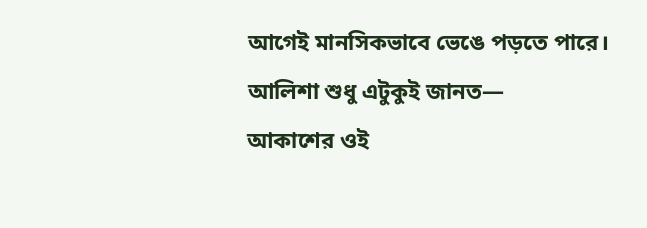আগেই মানসিকভাবে ভেঙে পড়তে পারে।
আলিশা শুধু এটুকুই জানত—
আকাশের ওই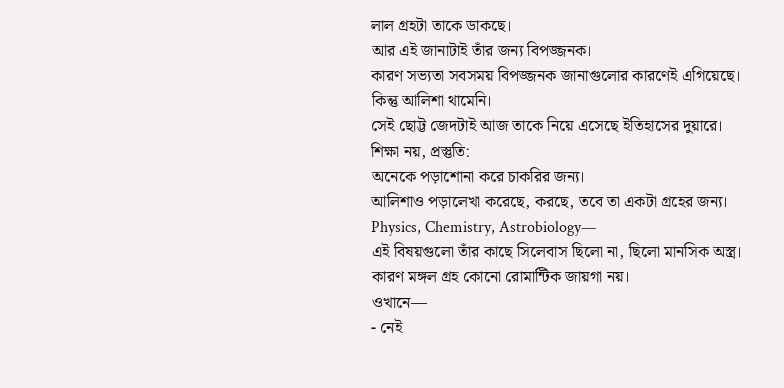লাল গ্রহটা তাকে ডাকছে।
আর এই জানাটাই তাঁর জন্য বিপজ্জনক।
কারণ সভ্যতা সবসময় বিপজ্জনক জানাগুলোর কারণেই এগিয়েছে।
কিন্তু আলিশা থামেনি।
সেই ছোট্ট জেদটাই আজ তাকে নিয়ে এসেছে ইতিহাসের দুয়ারে।
শিক্ষা নয়, প্রস্তুতি:
অনেকে পড়াশোনা করে চাকরির জন্য।
আলিশাও পড়ালেখা করেছে, করছে, তবে তা একটা গ্রহের জন্য।
Physics, Chemistry, Astrobiology—
এই বিষয়গুলো তাঁর কাছে সিলেবাস ছিলো না, ছিলো মানসিক অস্ত্র।
কারণ মঙ্গল গ্রহ কোনো রোমান্টিক জায়গা নয়।
ওখানে—
- নেই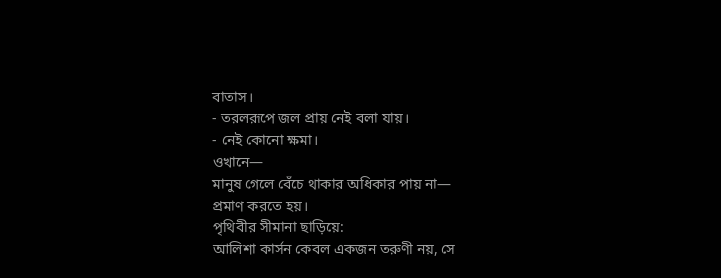বাতাস।
- তরলরূপে জল প্রায় নেই বলা যায়।
- নেই কোনো ক্ষমা।
ওখানে—
মানুষ গেলে বেঁচে থাকার অধিকার পায় না—
প্রমাণ করতে হয়।
পৃথিবীর সীমানা ছাড়িয়ে:
আলিশা কার্সন কেবল একজন তরুণী নয়, সে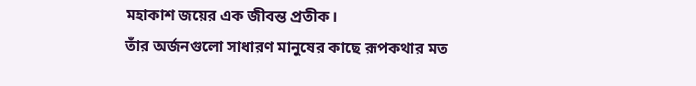মহাকাশ জয়ের এক জীবন্ত প্রতীক।
তাঁর অর্জনগুলো সাধারণ মানুষের কাছে রূপকথার মত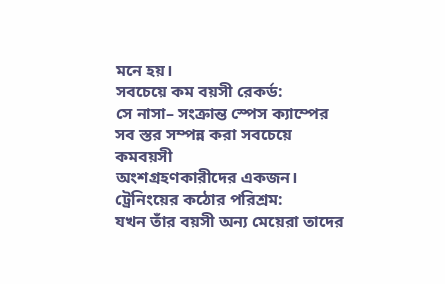মনে হয়।
সবচেয়ে কম বয়সী রেকর্ড:
সে নাসা– সংক্রান্ত স্পেস ক্যাম্পের সব স্তর সম্পন্ন করা সবচেয়ে কমবয়সী
অংশগ্রহণকারীদের একজন।
ট্রেনিংয়ের কঠোর পরিশ্রম:
যখন তাঁর বয়সী অন্য মেয়েরা তাদের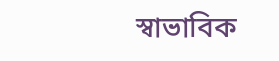স্বাভাবিক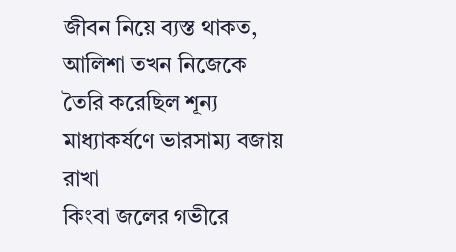জীবন নিয়ে ব্যস্ত থাকত,
আলিশা তখন নিজেকে তৈরি করেছিল শূন্য মাধ্যাকর্ষণে ভারসাম্য বজায় রাখা
কিংবা জলের গভীরে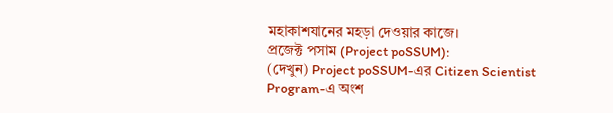মহাকাশযানের মহড়া দেওয়ার কাজে।
প্রজেক্ট পসাম (Project poSSUM):
(দেখুন) Project poSSUM-এর Citizen Scientist Program-এ অংশ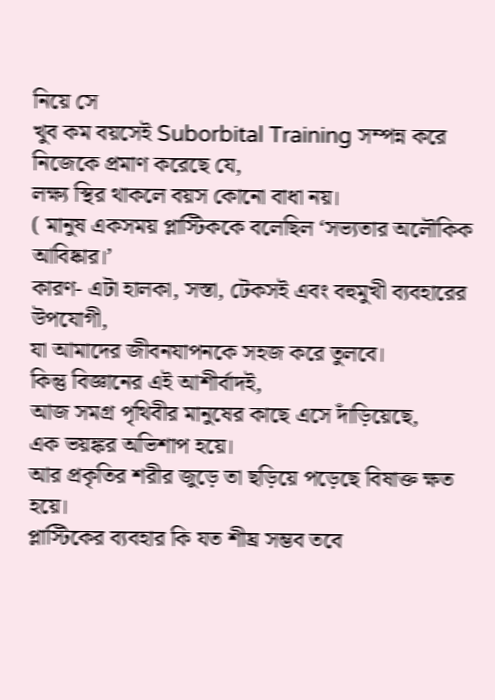নিয়ে সে
খুব কম বয়সেই Suborbital Training সম্পন্ন করে নিজেকে প্রমাণ করেছে যে,
লক্ষ্য স্থির থাকলে বয়স কোনো বাধা নয়।
( মানুষ একসময় প্লাস্টিককে বলেছিল ‘সভ্যতার অলৌকিক আবিষ্কার।’
কারণ- এটা হালকা, সস্তা, টেকসই এবং বহুমুখী ব্যবহারের উপযোগী,
যা আমাদের জীবনযাপনকে সহজ করে তুলবে।
কিন্তু বিজ্ঞানের এই আশীর্বাদই,
আজ সমগ্র পৃথিবীর মানুষের কাছে এসে দাঁড়িয়েছে,
এক ভয়ঙ্কর অভিশাপ হয়ে।
আর প্রকৃতির শরীর জুড়ে তা ছড়িয়ে পড়েছে বিষাক্ত ক্ষত হয়ে।
প্লাস্টিকের ব্যবহার কি যত শীঘ্র সম্ভব তবে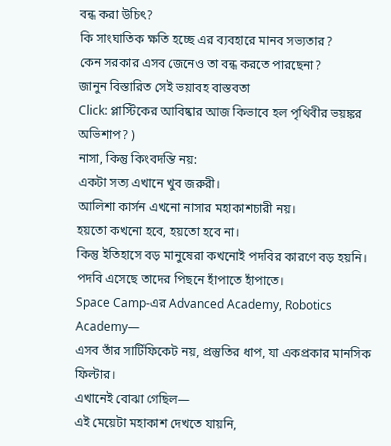বন্ধ করা উচিৎ?
কি সাংঘাতিক ক্ষতি হচ্ছে এর ব্যবহারে মানব সভ্যতার?
কেন সরকার এসব জেনেও তা বন্ধ করতে পারছেনা?
জানুন বিস্তারিত সেই ভয়াবহ বাস্তবতা
Click: প্লাস্টিকের আবিষ্কার আজ কিভাবে হল পৃথিবীর ভয়ঙ্কর অভিশাপ? )
নাসা, কিন্তু কিংবদন্তি নয়:
একটা সত্য এখানে খুব জরুরী।
আলিশা কার্সন এখনো নাসার মহাকাশচারী নয়।
হয়তো কখনো হবে, হয়তো হবে না।
কিন্তু ইতিহাসে বড় মানুষেরা কখনোই পদবির কারণে বড় হয়নি।
পদবি এসেছে তাদের পিছনে হাঁপাতে হাঁপাতে।
Space Camp-এর Advanced Academy, Robotics Academy—
এসব তাঁর সার্টিফিকেট নয়, প্রস্তুতির ধাপ, যা একপ্রকার মানসিক ফিল্টার।
এখানেই বোঝা গেছিল—
এই মেয়েটা মহাকাশ দেখতে যায়নি,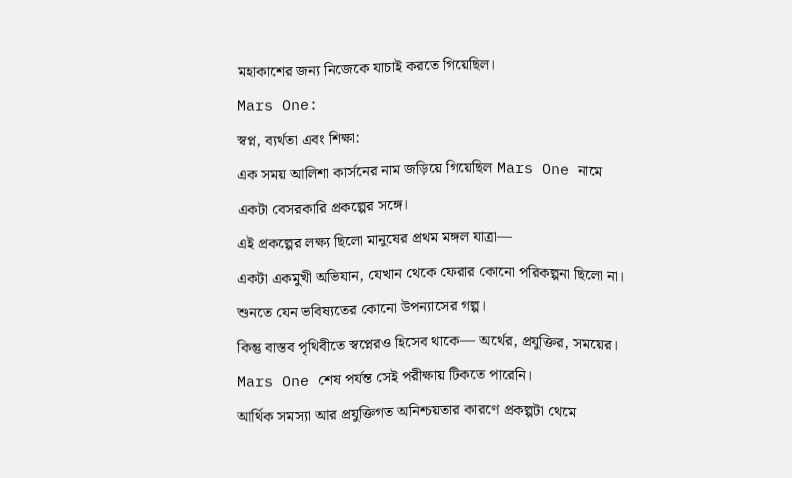মহাকাশের জন্য নিজেকে যাচাই করতে গিয়েছিল।
Mars One:
স্বপ্ন, ব্যর্থতা এবং শিক্ষা:
এক সময় আলিশা কার্সনের নাম জড়িয়ে গিয়েছিল Mars One নামে
একটা বেসরকারি প্রকল্পের সঙ্গে।
এই প্রকল্পের লক্ষ্য ছিলো মানুষের প্রথম মঙ্গল যাত্রা—
একটা একমুখী অভিযান, যেখান থেকে ফেরার কোনো পরিকল্পনা ছিলো না।
শুনতে যেন ভবিষ্যতের কোনো উপন্যাসের গল্প।
কিন্তু বাস্তব পৃথিবীতে স্বপ্নেরও হিসেব থাকে— অর্থের, প্রযুক্তির, সময়ের।
Mars One শেষ পর্যন্ত সেই পরীক্ষায় টিকতে পারেনি।
আর্থিক সমস্যা আর প্রযুক্তিগত অনিশ্চয়তার কারণে প্রকল্পটা থেমে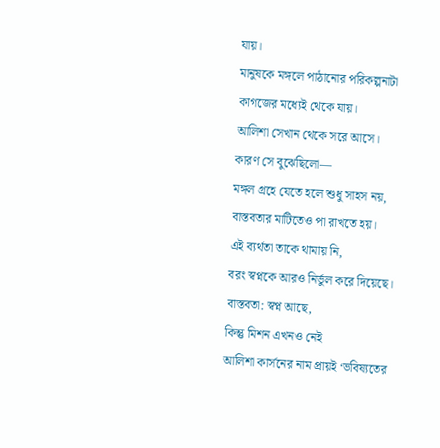যায়।
মানুষকে মঙ্গলে পাঠানোর পরিকল্পনাটা কাগজের মধ্যেই থেকে যায়।
আলিশা সেখান থেকে সরে আসে।
কারণ সে বুঝেছিলো—
মঙ্গল গ্রহে যেতে হলে শুধু সাহস নয়, বাস্তবতার মাটিতেও পা রাখতে হয়।
এই ব্যর্থতা তাকে থামায় নি,
বরং স্বপ্নকে আরও নির্ভুল করে দিয়েছে।
বাস্তবতা: স্বপ্ন আছে,
কিন্তু মিশন এখনও নেই
আলিশা কার্সনের নাম প্রায়ই ‘ভবিষ্যতের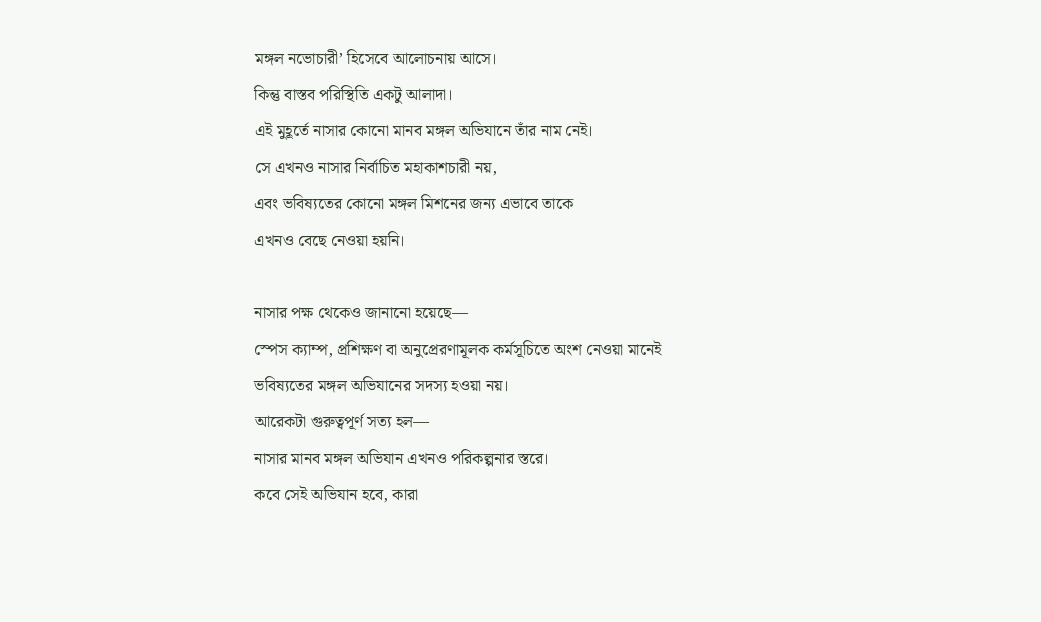মঙ্গল নভোচারী’ হিসেবে আলোচনায় আসে।
কিন্তু বাস্তব পরিস্থিতি একটু আলাদা।
এই মুহূর্তে নাসার কোনো মানব মঙ্গল অভিযানে তাঁর নাম নেই।
সে এখনও নাসার নির্বাচিত মহাকাশচারী নয়,
এবং ভবিষ্যতের কোনো মঙ্গল মিশনের জন্য এভাবে তাকে
এখনও বেছে নেওয়া হয়নি।

নাসার পক্ষ থেকেও জানানো হয়েছে—
স্পেস ক্যাম্প, প্রশিক্ষণ বা অনুপ্রেরণামূলক কর্মসূচিতে অংশ নেওয়া মানেই
ভবিষ্যতের মঙ্গল অভিযানের সদস্য হওয়া নয়।
আরেকটা গুরুত্বপূর্ণ সত্য হল—
নাসার মানব মঙ্গল অভিযান এখনও পরিকল্পনার স্তরে।
কবে সেই অভিযান হবে, কারা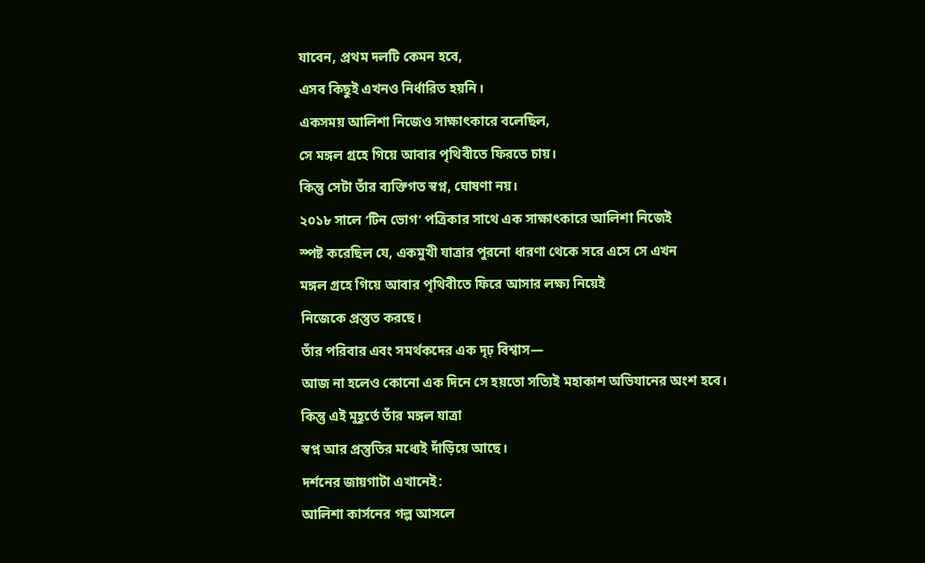যাবেন, প্রথম দলটি কেমন হবে,
এসব কিছুই এখনও নির্ধারিত হয়নি।
একসময় আলিশা নিজেও সাক্ষাৎকারে বলেছিল,
সে মঙ্গল গ্রহে গিয়ে আবার পৃথিবীতে ফিরতে চায়।
কিন্তু সেটা তাঁর ব্যক্তিগত স্বপ্ন, ঘোষণা নয়।
২০১৮ সালে ‘টিন ভোগ’ পত্রিকার সাথে এক সাক্ষাৎকারে আলিশা নিজেই
স্পষ্ট করেছিল যে, একমুখী যাত্রার পুরনো ধারণা থেকে সরে এসে সে এখন
মঙ্গল গ্রহে গিয়ে আবার পৃথিবীতে ফিরে আসার লক্ষ্য নিয়েই
নিজেকে প্রস্তুত করছে।
তাঁর পরিবার এবং সমর্থকদের এক দৃঢ় বিশ্বাস—
আজ না হলেও কোনো এক দিনে সে হয়তো সত্যিই মহাকাশ অভিযানের অংশ হবে।
কিন্তু এই মুহূর্তে তাঁর মঙ্গল যাত্রা
স্বপ্ন আর প্রস্তুতির মধ্যেই দাঁড়িয়ে আছে।
দর্শনের জায়গাটা এখানেই:
আলিশা কার্সনের গল্প আসলে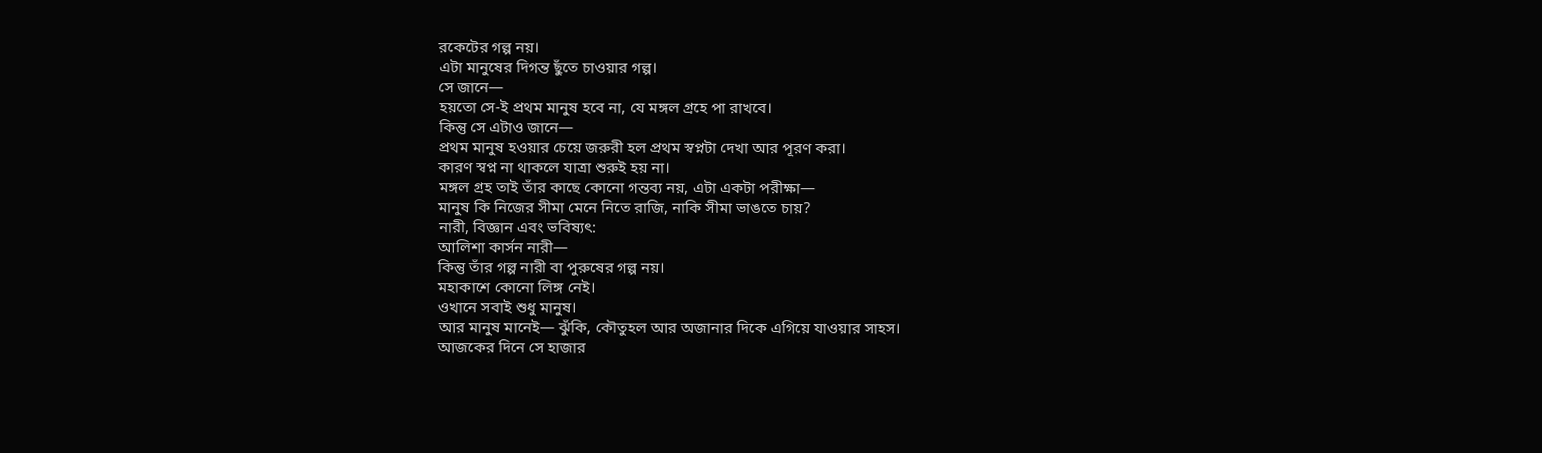রকেটের গল্প নয়।
এটা মানুষের দিগন্ত ছুঁতে চাওয়ার গল্প।
সে জানে—
হয়তো সে-ই প্রথম মানুষ হবে না, যে মঙ্গল গ্রহে পা রাখবে।
কিন্তু সে এটাও জানে—
প্রথম মানুষ হওয়ার চেয়ে জরুরী হল প্রথম স্বপ্নটা দেখা আর পূরণ করা।
কারণ স্বপ্ন না থাকলে যাত্রা শুরুই হয় না।
মঙ্গল গ্রহ তাই তাঁর কাছে কোনো গন্তব্য নয়, এটা একটা পরীক্ষা—
মানুষ কি নিজের সীমা মেনে নিতে রাজি, নাকি সীমা ভাঙতে চায়?
নারী, বিজ্ঞান এবং ভবিষ্যৎ:
আলিশা কার্সন নারী—
কিন্তু তাঁর গল্প নারী বা পুরুষের গল্প নয়।
মহাকাশে কোনো লিঙ্গ নেই।
ওখানে সবাই শুধু মানুষ।
আর মানুষ মানেই— ঝুঁকি, কৌতুহল আর অজানার দিকে এগিয়ে যাওয়ার সাহস।
আজকের দিনে সে হাজার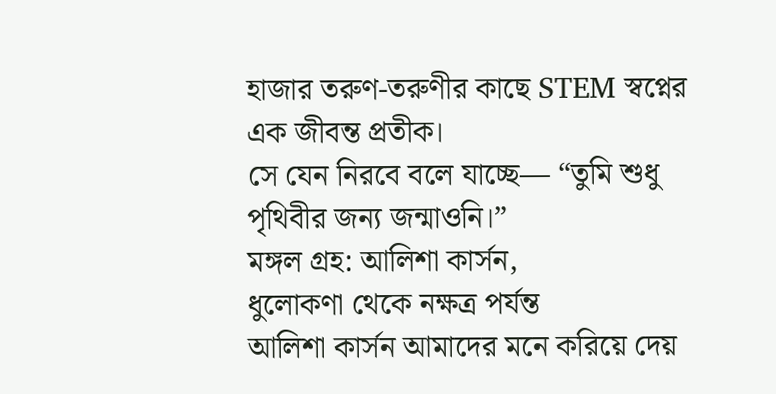হাজার তরুণ-তরুণীর কাছে STEM স্বপ্নের এক জীবন্ত প্রতীক।
সে যেন নিরবে বলে যাচ্ছে— “তুমি শুধু পৃথিবীর জন্য জন্মাওনি।”
মঙ্গল গ্রহ: আলিশা কার্সন,
ধুলোকণা থেকে নক্ষত্র পর্যন্ত
আলিশা কার্সন আমাদের মনে করিয়ে দেয়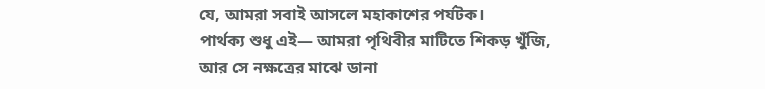যে, আমরা সবাই আসলে মহাকাশের পর্যটক।
পার্থক্য শুধু এই— আমরা পৃথিবীর মাটিতে শিকড় খুঁজি,
আর সে নক্ষত্রের মাঝে ডানা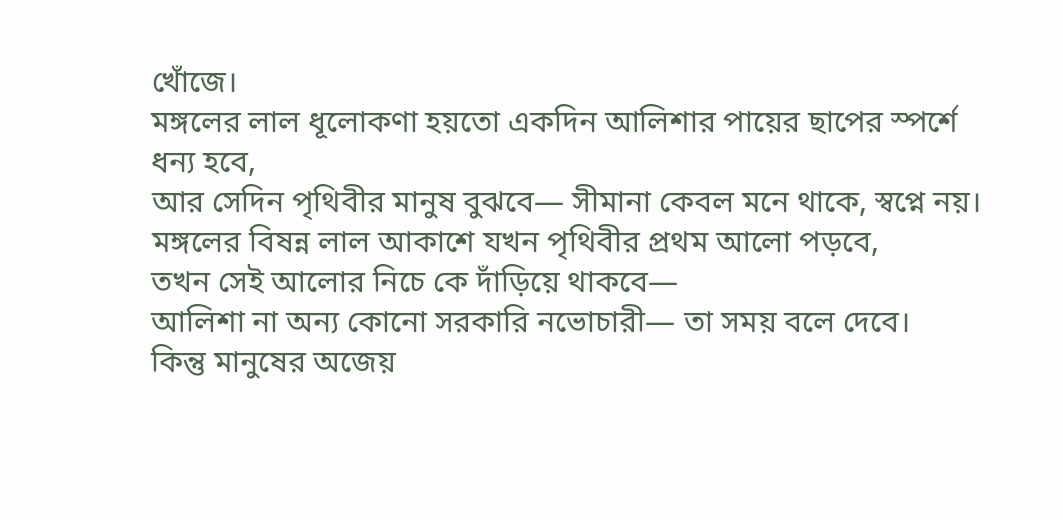খোঁজে।
মঙ্গলের লাল ধূলোকণা হয়তো একদিন আলিশার পায়ের ছাপের স্পর্শে ধন্য হবে,
আর সেদিন পৃথিবীর মানুষ বুঝবে— সীমানা কেবল মনে থাকে, স্বপ্নে নয়।
মঙ্গলের বিষন্ন লাল আকাশে যখন পৃথিবীর প্রথম আলো পড়বে,
তখন সেই আলোর নিচে কে দাঁড়িয়ে থাকবে—
আলিশা না অন্য কোনো সরকারি নভোচারী— তা সময় বলে দেবে।
কিন্তু মানুষের অজেয়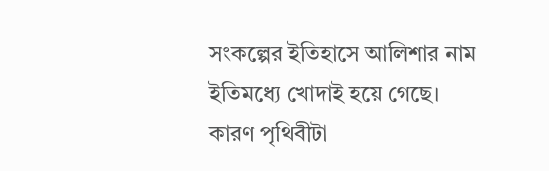সংকল্পের ইতিহাসে আলিশার নাম ইতিমধ্যে খোদাই হয়ে গেছে।
কারণ পৃথিবীটা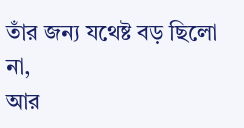তাঁর জন্য যথেষ্ট বড় ছিলো না,
আর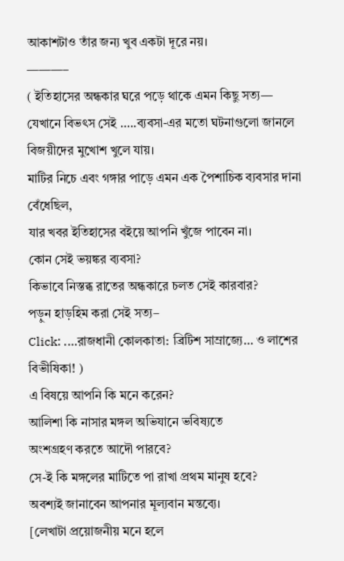আকাশটাও তাঁর জন্য খুব একটা দূরে নয়।
———–
( ইতিহাসের অন্ধকার ঘরে পড়ে থাকে এমন কিছু সত্য—
যেখানে বিভৎস সেই …..ব্যবসা-এর মতো ঘটনাগুলো জানলে
বিজয়ীদের মুখোশ খুলে যায়।
মাটির নিচে এবং গঙ্গার পাড়ে এমন এক পৈশাচিক ব্যবসার দানা বেঁধেছিল,
যার খবর ইতিহাসের বইয়ে আপনি খুঁজে পাবেন না।
কোন সেই ভয়ঙ্কর ব্যবসা?
কিভাবে নিস্তব্ধ রাতের অন্ধকারে চলত সেই কারবার?
পড়ুন হাড়হিম করা সেই সত্য–
Click: .…রাজধানী কোলকাতা: ব্রিটিশ সাম্রাজ্যে… ও লাশের বিভীষিকা! )
এ বিষয়ে আপনি কি মনে করেন?
আলিশা কি নাসার মঙ্গল অভিযানে ভবিষ্যতে
অংশগ্রহণ করতে আদৌ পারবে?
সে-ই কি মঙ্গলের মাটিতে পা রাখা প্রথম মানুষ হবে?
অবশ্যই জানাবেন আপনার মূল্যবান মন্তব্যে।
[লেখাটা প্রয়োজনীয় মনে হলে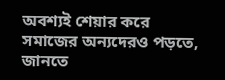অবশ্যই শেয়ার করে
সমাজের অন্যদেরও পড়তে, জানতে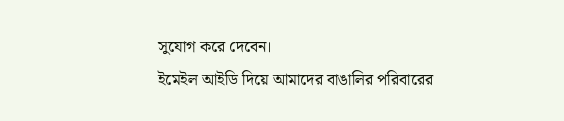সুযোগ করে দেবেন।
ইমেইল আইডি দিয়ে আমাদের বাঙালির পরিবারের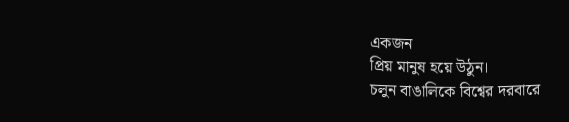একজন
প্রিয় মানুষ হয়ে উঠুন।
চলুন বাঙালিকে বিশ্বের দরবারে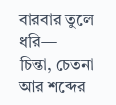বারবার তুলে ধরি—
চিন্তা, চেতনা আর শব্দের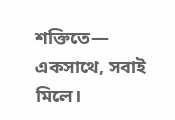শক্তিতে— একসাথে, সবাই মিলে।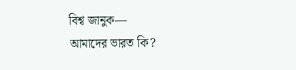বিশ্ব জানুক—
আমাদের ভারত কি?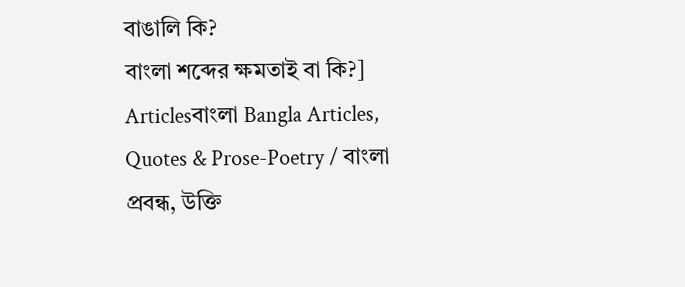বাঙালি কি?
বাংলা শব্দের ক্ষমতাই বা কি?]
Articlesবাংলা Bangla Articles, Quotes & Prose-Poetry / বাংলা প্রবন্ধ, উক্তি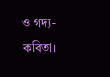ও গদ্য-কবিতা।